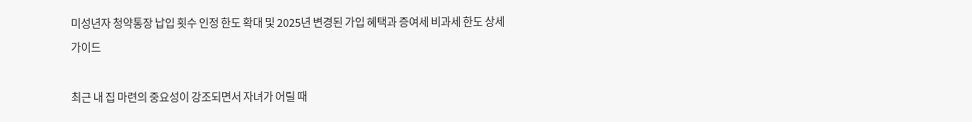미성년자 청약통장 납입 횟수 인정 한도 확대 및 2025년 변경된 가입 혜택과 증여세 비과세 한도 상세 가이드

최근 내 집 마련의 중요성이 강조되면서 자녀가 어릴 때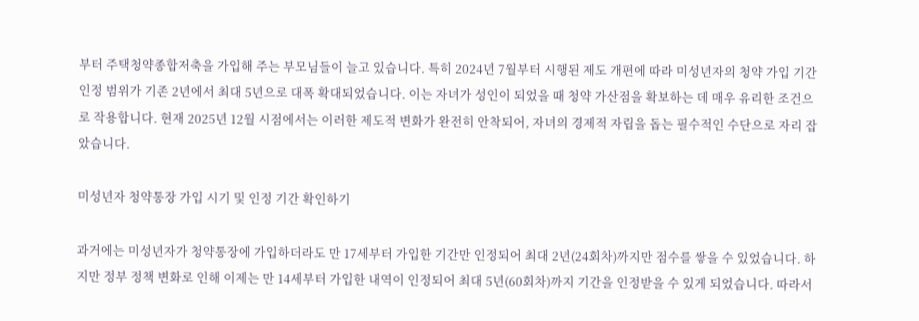부터 주택청약종합저축을 가입해 주는 부모님들이 늘고 있습니다. 특히 2024년 7월부터 시행된 제도 개편에 따라 미성년자의 청약 가입 기간 인정 범위가 기존 2년에서 최대 5년으로 대폭 확대되었습니다. 이는 자녀가 성인이 되었을 때 청약 가산점을 확보하는 데 매우 유리한 조건으로 작용합니다. 현재 2025년 12월 시점에서는 이러한 제도적 변화가 완전히 안착되어, 자녀의 경제적 자립을 돕는 필수적인 수단으로 자리 잡았습니다.

미성년자 청약통장 가입 시기 및 인정 기간 확인하기

과거에는 미성년자가 청약통장에 가입하더라도 만 17세부터 가입한 기간만 인정되어 최대 2년(24회차)까지만 점수를 쌓을 수 있었습니다. 하지만 정부 정책 변화로 인해 이제는 만 14세부터 가입한 내역이 인정되어 최대 5년(60회차)까지 기간을 인정받을 수 있게 되었습니다. 따라서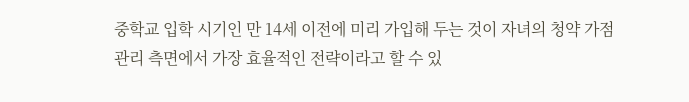중학교 입학 시기인 만 14세 이전에 미리 가입해 두는 것이 자녀의 청약 가점 관리 측면에서 가장 효율적인 전략이라고 할 수 있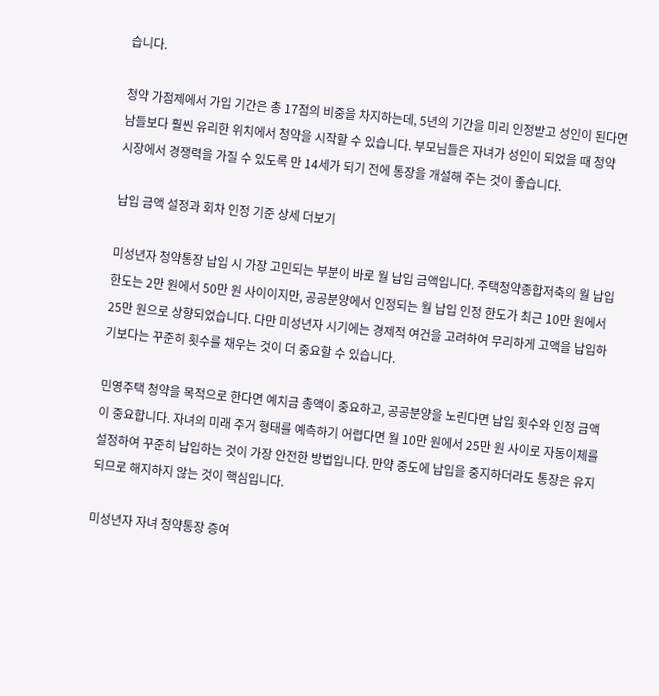습니다.

청약 가점제에서 가입 기간은 총 17점의 비중을 차지하는데, 5년의 기간을 미리 인정받고 성인이 된다면 남들보다 훨씬 유리한 위치에서 청약을 시작할 수 있습니다. 부모님들은 자녀가 성인이 되었을 때 청약 시장에서 경쟁력을 가질 수 있도록 만 14세가 되기 전에 통장을 개설해 주는 것이 좋습니다.

납입 금액 설정과 회차 인정 기준 상세 더보기

미성년자 청약통장 납입 시 가장 고민되는 부분이 바로 월 납입 금액입니다. 주택청약종합저축의 월 납입 한도는 2만 원에서 50만 원 사이이지만, 공공분양에서 인정되는 월 납입 인정 한도가 최근 10만 원에서 25만 원으로 상향되었습니다. 다만 미성년자 시기에는 경제적 여건을 고려하여 무리하게 고액을 납입하기보다는 꾸준히 횟수를 채우는 것이 더 중요할 수 있습니다.

민영주택 청약을 목적으로 한다면 예치금 총액이 중요하고, 공공분양을 노린다면 납입 횟수와 인정 금액이 중요합니다. 자녀의 미래 주거 형태를 예측하기 어렵다면 월 10만 원에서 25만 원 사이로 자동이체를 설정하여 꾸준히 납입하는 것이 가장 안전한 방법입니다. 만약 중도에 납입을 중지하더라도 통장은 유지되므로 해지하지 않는 것이 핵심입니다.

미성년자 자녀 청약통장 증여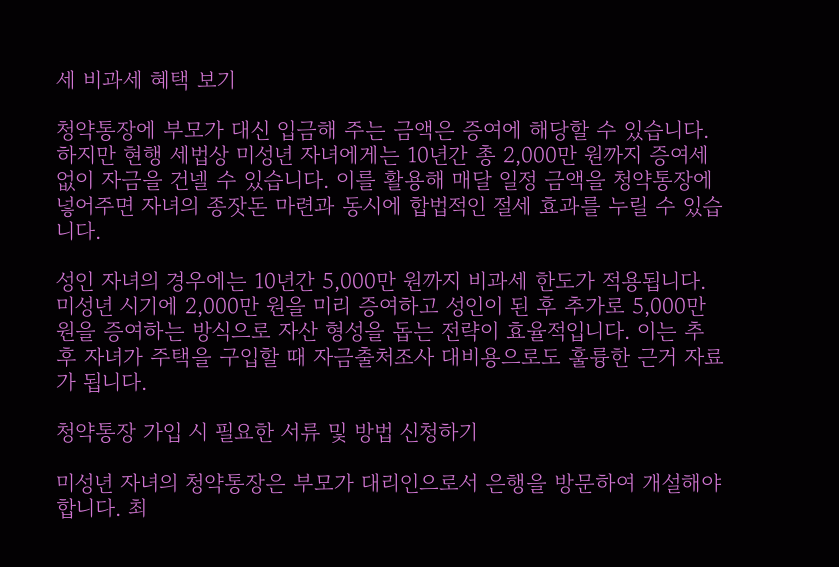세 비과세 혜택 보기

청약통장에 부모가 대신 입금해 주는 금액은 증여에 해당할 수 있습니다. 하지만 현행 세법상 미성년 자녀에게는 10년간 총 2,000만 원까지 증여세 없이 자금을 건넬 수 있습니다. 이를 활용해 매달 일정 금액을 청약통장에 넣어주면 자녀의 종잣돈 마련과 동시에 합법적인 절세 효과를 누릴 수 있습니다.

성인 자녀의 경우에는 10년간 5,000만 원까지 비과세 한도가 적용됩니다. 미성년 시기에 2,000만 원을 미리 증여하고 성인이 된 후 추가로 5,000만 원을 증여하는 방식으로 자산 형성을 돕는 전략이 효율적입니다. 이는 추후 자녀가 주택을 구입할 때 자금출처조사 대비용으로도 훌륭한 근거 자료가 됩니다.

청약통장 가입 시 필요한 서류 및 방법 신청하기

미성년 자녀의 청약통장은 부모가 대리인으로서 은행을 방문하여 개설해야 합니다. 최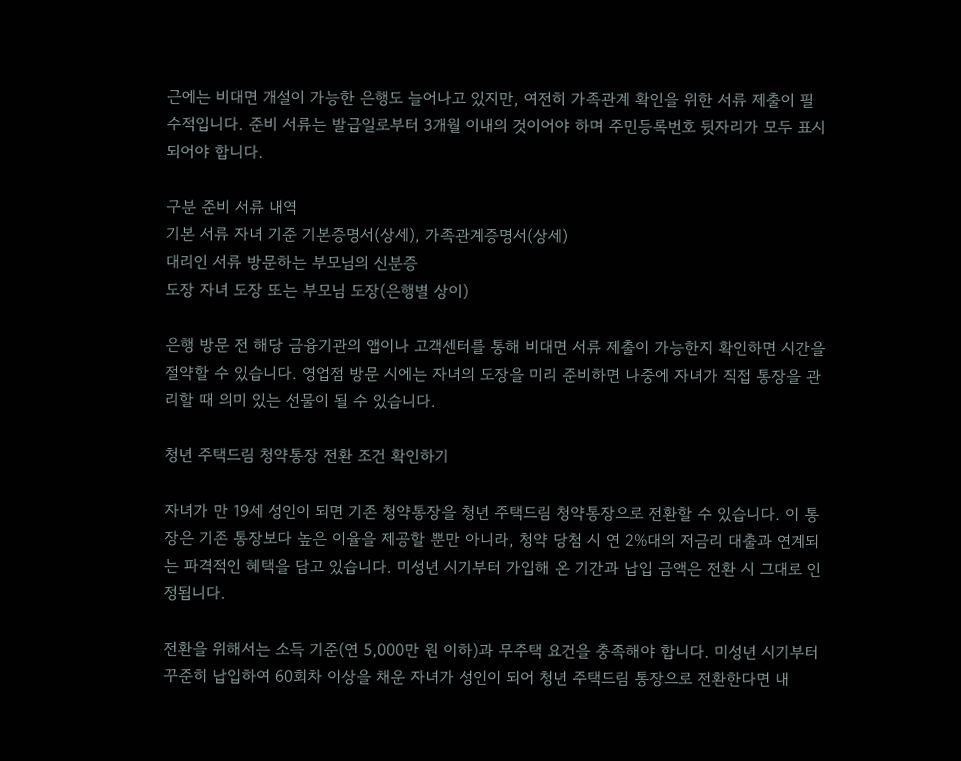근에는 비대면 개설이 가능한 은행도 늘어나고 있지만, 여전히 가족관계 확인을 위한 서류 제출이 필수적입니다. 준비 서류는 발급일로부터 3개월 이내의 것이어야 하며 주민등록번호 뒷자리가 모두 표시되어야 합니다.

구분 준비 서류 내역
기본 서류 자녀 기준 기본증명서(상세), 가족관계증명서(상세)
대리인 서류 방문하는 부모님의 신분증
도장 자녀 도장 또는 부모님 도장(은행별 상이)

은행 방문 전 해당 금융기관의 앱이나 고객센터를 통해 비대면 서류 제출이 가능한지 확인하면 시간을 절약할 수 있습니다. 영업점 방문 시에는 자녀의 도장을 미리 준비하면 나중에 자녀가 직접 통장을 관리할 때 의미 있는 선물이 될 수 있습니다.

청년 주택드림 청약통장 전환 조건 확인하기

자녀가 만 19세 성인이 되면 기존 청약통장을 청년 주택드림 청약통장으로 전환할 수 있습니다. 이 통장은 기존 통장보다 높은 이율을 제공할 뿐만 아니라, 청약 당첨 시 연 2%대의 저금리 대출과 연계되는 파격적인 혜택을 담고 있습니다. 미성년 시기부터 가입해 온 기간과 납입 금액은 전환 시 그대로 인정됩니다.

전환을 위해서는 소득 기준(연 5,000만 원 이하)과 무주택 요건을 충족해야 합니다. 미성년 시기부터 꾸준히 납입하여 60회차 이상을 채운 자녀가 성인이 되어 청년 주택드림 통장으로 전환한다면 내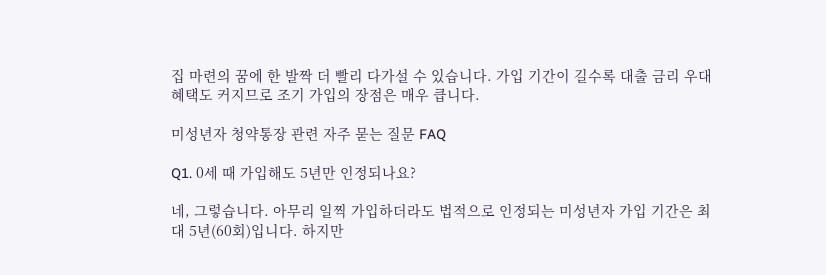집 마련의 꿈에 한 발짝 더 빨리 다가설 수 있습니다. 가입 기간이 길수록 대출 금리 우대 혜택도 커지므로 조기 가입의 장점은 매우 큽니다.

미성년자 청약통장 관련 자주 묻는 질문 FAQ

Q1. 0세 때 가입해도 5년만 인정되나요?

네, 그렇습니다. 아무리 일찍 가입하더라도 법적으로 인정되는 미성년자 가입 기간은 최대 5년(60회)입니다. 하지만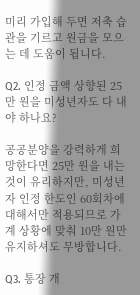미리 가입해 두면 저축 습관을 기르고 원금을 모으는 데 도움이 됩니다.

Q2. 인정 금액 상향된 25만 원을 미성년자도 다 내야 하나요?

공공분양을 강력하게 희망한다면 25만 원을 내는 것이 유리하지만, 미성년자 인정 한도인 60회차에 대해서만 적용되므로 가계 상황에 맞춰 10만 원만 유지하셔도 무방합니다.

Q3. 통장 개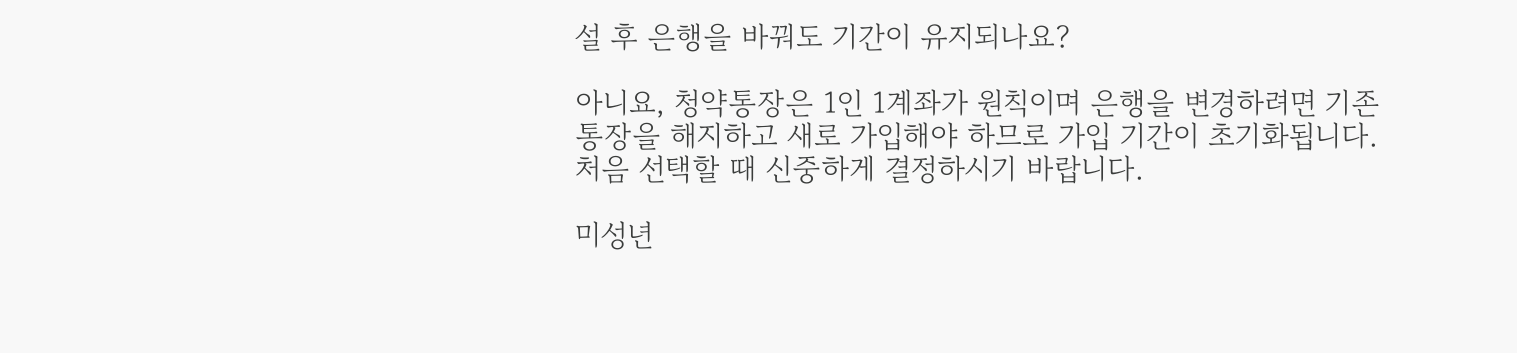설 후 은행을 바꿔도 기간이 유지되나요?

아니요, 청약통장은 1인 1계좌가 원칙이며 은행을 변경하려면 기존 통장을 해지하고 새로 가입해야 하므로 가입 기간이 초기화됩니다. 처음 선택할 때 신중하게 결정하시기 바랍니다.

미성년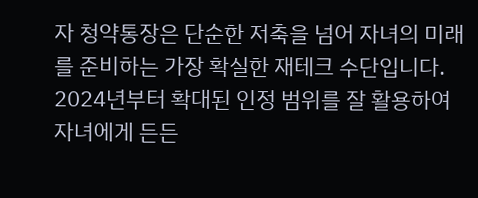자 청약통장은 단순한 저축을 넘어 자녀의 미래를 준비하는 가장 확실한 재테크 수단입니다. 2024년부터 확대된 인정 범위를 잘 활용하여 자녀에게 든든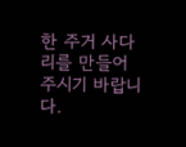한 주거 사다리를 만들어 주시기 바랍니다.